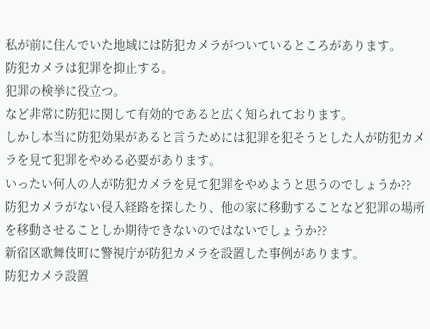私が前に住んでいた地域には防犯カメラがついているところがあります。
防犯カメラは犯罪を抑止する。
犯罪の検挙に役立つ。
など非常に防犯に関して有効的であると広く知られております。
しかし本当に防犯効果があると言うためには犯罪を犯そうとした人が防犯カメラを見て犯罪をやめる必要があります。
いったい何人の人が防犯カメラを見て犯罪をやめようと思うのでしょうか??
防犯カメラがない侵入経路を探したり、他の家に移動することなど犯罪の場所を移動させることしか期待できないのではないでしょうか??
新宿区歌舞伎町に警視庁が防犯カメラを設置した事例があります。
防犯カメラ設置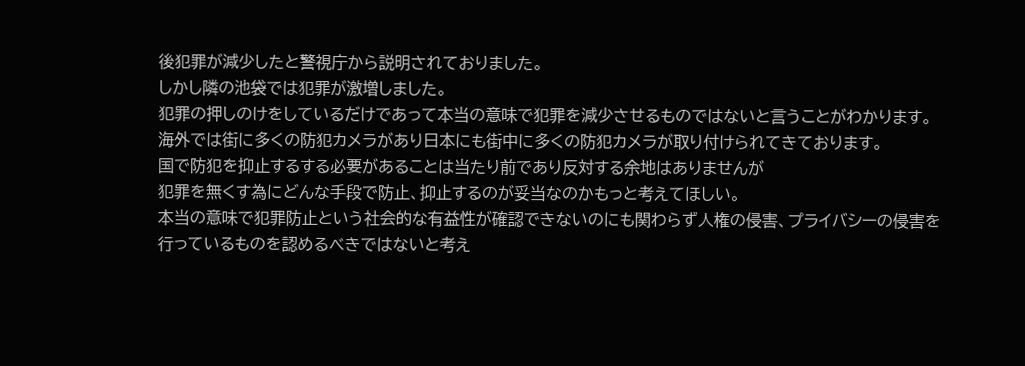後犯罪が減少したと警視庁から説明されておりました。
しかし隣の池袋では犯罪が激増しました。
犯罪の押しのけをしているだけであって本当の意味で犯罪を減少させるものではないと言うことがわかります。
海外では街に多くの防犯カメラがあり日本にも街中に多くの防犯カメラが取り付けられてきております。
国で防犯を抑止するする必要があることは当たり前であり反対する余地はありませんが
犯罪を無くす為にどんな手段で防止、抑止するのが妥当なのかもっと考えてほしい。
本当の意味で犯罪防止という社会的な有益性が確認できないのにも関わらず人権の侵害、プライバシーの侵害を行っているものを認めるべきではないと考え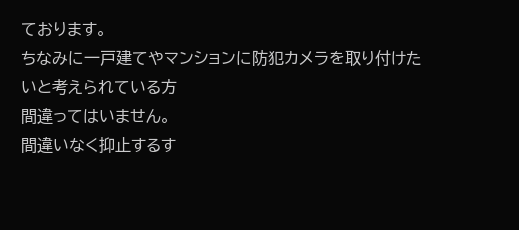ております。
ちなみに一戸建てやマンションに防犯カメラを取り付けたいと考えられている方
間違ってはいません。
間違いなく抑止するす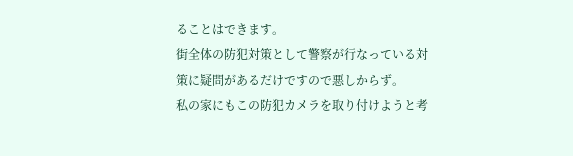ることはできます。
街全体の防犯対策として警察が行なっている対策に疑問があるだけですので悪しからず。
私の家にもこの防犯カメラを取り付けようと考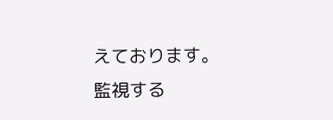えております。
監視する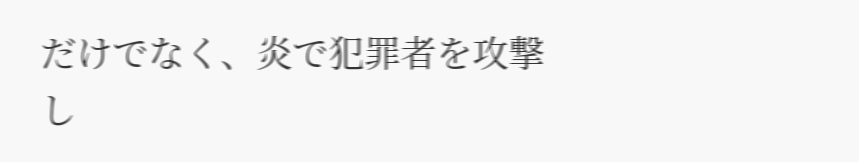だけでなく、炎で犯罪者を攻撃し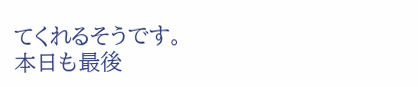てくれるそうです。
本日も最後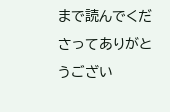まで読んでくださってありがとうござい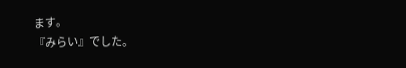ます。
『みらい』でした。